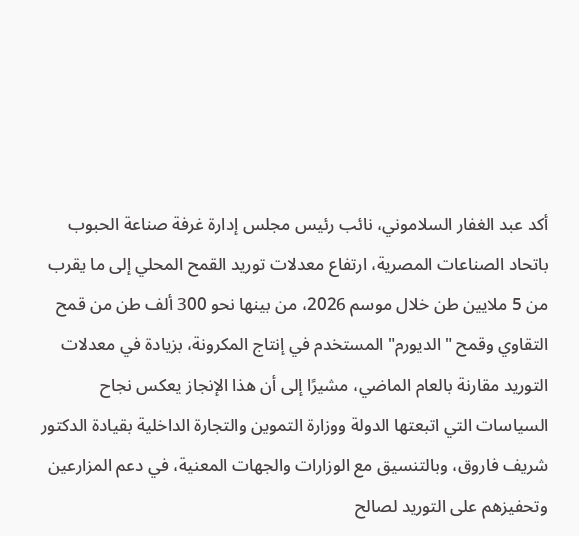أكد عبد الغفار السلاموني، نائب رئيس مجلس إدارة غرفة صناعة الحبوب باتحاد الصناعات المصرية، ارتفاع معدلات توريد القمح المحلي إلى ما يقرب من 5 ملايين طن خلال موسم 2026، من بينها نحو 300 ألف طن من قمح التقاوي وقمح "الديورم" المستخدم في إنتاج المكرونة، بزيادة في معدلات التوريد مقارنة بالعام الماضي، مشيرًا إلى أن هذا الإنجاز يعكس نجاح السياسات التي اتبعتها الدولة ووزارة التموين والتجارة الداخلية بقيادة الدكتور شريف فاروق، وبالتنسيق مع الوزارات والجهات المعنية، في دعم المزارعين وتحفيزهم على التوريد لصالح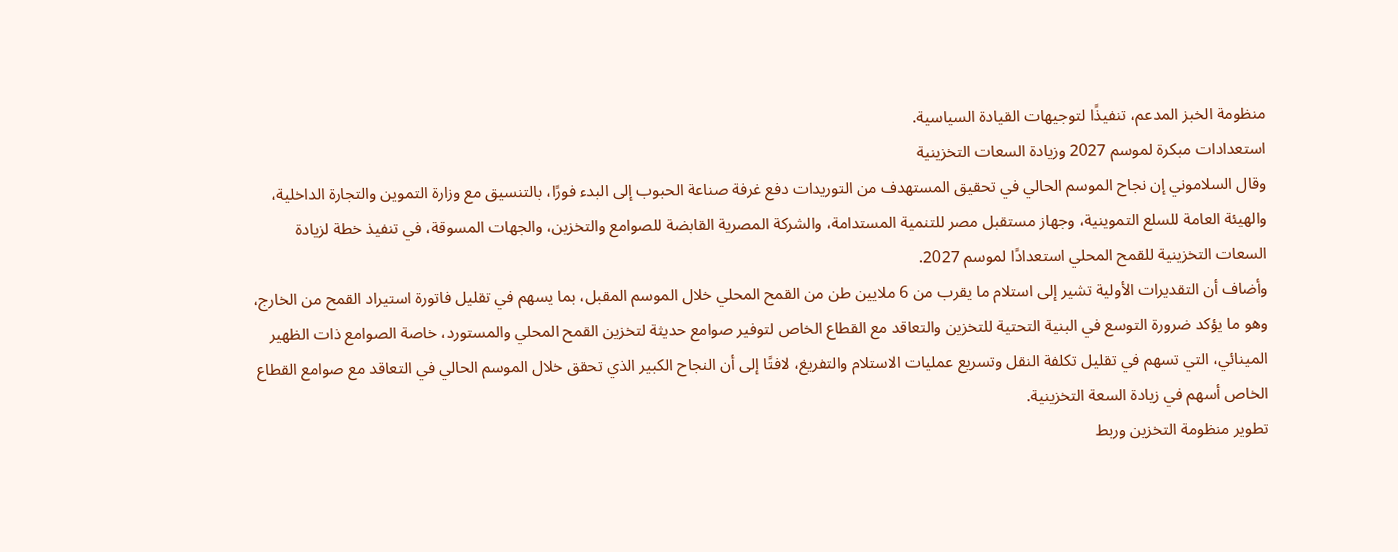منظومة الخبز المدعم، تنفيذًا لتوجيهات القيادة السياسية.
استعدادات مبكرة لموسم 2027 وزيادة السعات التخزينية
وقال السلاموني إن نجاح الموسم الحالي في تحقيق المستهدف من التوريدات دفع غرفة صناعة الحبوب إلى البدء فورًا، بالتنسيق مع وزارة التموين والتجارة الداخلية، والهيئة العامة للسلع التموينية، وجهاز مستقبل مصر للتنمية المستدامة، والشركة المصرية القابضة للصوامع والتخزين، والجهات المسوقة، في تنفيذ خطة لزيادة السعات التخزينية للقمح المحلي استعدادًا لموسم 2027.
وأضاف أن التقديرات الأولية تشير إلى استلام ما يقرب من 6 ملايين طن من القمح المحلي خلال الموسم المقبل، بما يسهم في تقليل فاتورة استيراد القمح من الخارج، وهو ما يؤكد ضرورة التوسع في البنية التحتية للتخزين والتعاقد مع القطاع الخاص لتوفير صوامع حديثة لتخزين القمح المحلي والمستورد، خاصة الصوامع ذات الظهير المينائي، التي تسهم في تقليل تكلفة النقل وتسريع عمليات الاستلام والتفريغ، لافتًا إلى أن النجاح الكبير الذي تحقق خلال الموسم الحالي في التعاقد مع صوامع القطاع الخاص أسهم في زيادة السعة التخزينية.
تطوير منظومة التخزين وربط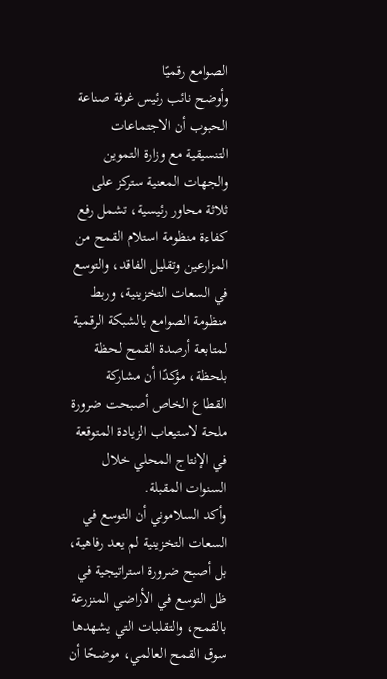الصوامع رقميًا
وأوضح نائب رئيس غرفة صناعة الحبوب أن الاجتماعات التنسيقية مع وزارة التموين والجهات المعنية ستركز على ثلاثة محاور رئيسية، تشمل رفع كفاءة منظومة استلام القمح من المزارعين وتقليل الفاقد، والتوسع في السعات التخزينية، وربط منظومة الصوامع بالشبكة الرقمية لمتابعة أرصدة القمح لحظة بلحظة، مؤكدًا أن مشاركة القطاع الخاص أصبحت ضرورة ملحة لاستيعاب الزيادة المتوقعة في الإنتاج المحلي خلال السنوات المقبلة.
وأكد السلاموني أن التوسع في السعات التخزينية لم يعد رفاهية، بل أصبح ضرورة استراتيجية في ظل التوسع في الأراضي المنزرعة بالقمح، والتقلبات التي يشهدها سوق القمح العالمي، موضحًا أن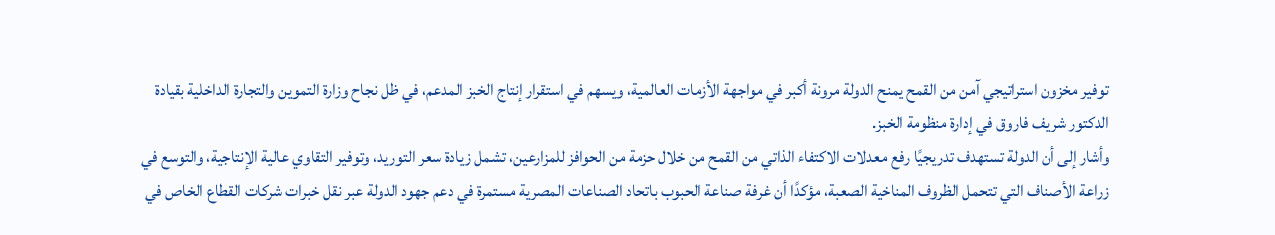توفير مخزون استراتيجي آمن من القمح يمنح الدولة مرونة أكبر في مواجهة الأزمات العالمية، ويسهم في استقرار إنتاج الخبز المدعم، في ظل نجاح وزارة التموين والتجارة الداخلية بقيادة الدكتور شريف فاروق في إدارة منظومة الخبز.
وأشار إلى أن الدولة تستهدف تدريجيًا رفع معدلات الاكتفاء الذاتي من القمح من خلال حزمة من الحوافز للمزارعين، تشمل زيادة سعر التوريد، وتوفير التقاوي عالية الإنتاجية، والتوسع في زراعة الأصناف التي تتحمل الظروف المناخية الصعبة، مؤكدًا أن غرفة صناعة الحبوب باتحاد الصناعات المصرية مستمرة في دعم جهود الدولة عبر نقل خبرات شركات القطاع الخاص في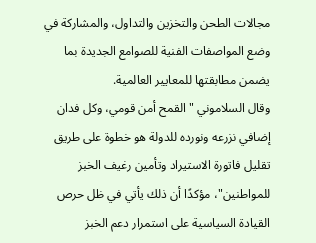مجالات الطحن والتخزين والتداول، والمشاركة في وضع المواصفات الفنية للصوامع الجديدة بما يضمن مطابقتها للمعايير العالمية.
وقال السلاموني "القمح أمن قومي، وكل فدان إضافي نزرعه ونورده للدولة هو خطوة على طريق تقليل فاتورة الاستيراد وتأمين رغيف الخبز للمواطنين"، مؤكدًا أن ذلك يأتي في ظل حرص القيادة السياسية على استمرار دعم الخبز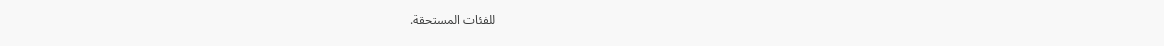للفئات المستحقة.